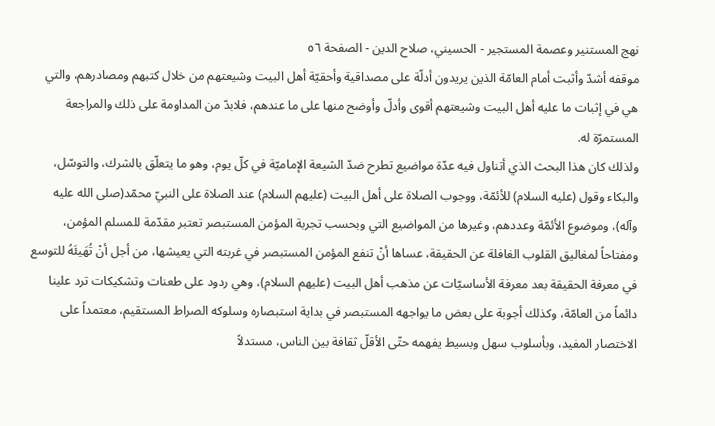نهج المستنير وعصمة المستجير - الحسيني، صلاح الدين - الصفحة ٥٦
موقفه أشدّ وأثبت أمام العامّة الذين يريدون أدلّة على مصداقية وأحقيّة أهل البيت وشيعتهم من خلال كتبهم ومصادرهم، والتي هي في إثبات ما عليه أهل البيت وشيعتهم أقوى وأدلّ وأوضح منها على ما عندهم، فلابدّ من المداومة على ذلك والمراجعة المستمرّة له.
ولذلك كان هذا البحث الذي أتناول فيه عدّة مواضيع تطرح ضدّ الشيعة الإماميّة في كلّ يوم، وهو ما يتعلّق بالشرك، والتوسّل، والبكاء وقول (عليه السلام) للأئمّة، ووجوب الصلاة على أهل البيت (عليهم السلام) عند الصلاة على النبيّ محمّد(صلى الله عليه وآله)، وموضوع الأئمّة وعددهم، وغيرها من المواضيع التي وبحسب تجربة المؤمن المستبصر تعتبر مقدّمة للمسلم المؤمن، ومفتاحاً لمغاليق القلوب الغافلة عن الحقيقة، عساها أنْ تنفع المؤمن المستبصر في غربته التي يعيشها، من أجل أنْ تُهَيئَهُ للتوسع في معرفة الحقيقة بعد معرفة الأساسيّات عن مذهب أهل البيت (عليهم السلام)، وهي ردود على طعنات وتشكيكات ترد علينا دائماً من العامّة، وكذلك أجوبة على بعض ما يواجهه المستبصر في بداية استبصاره وسلوكه الصراط المستقيم، معتمداً على الاختصار المفيد، وبأسلوب سهل وبسيط يفهمه حتّى الأقلّ ثقافة بين الناس، مستدلاً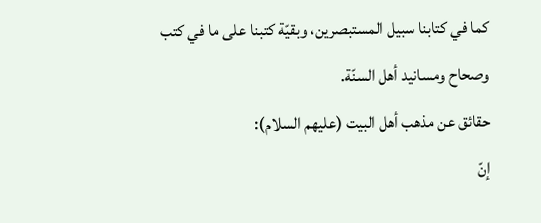كما في كتابنا سبيل المستبصرين، وبقيّة كتبنا على ما في كتب وصحاح ومسانيد أهل السنّة.
حقائق عن مذهب أهل البيت (عليهم السلام):
إنّ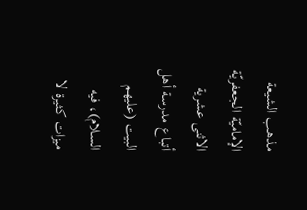مذهب الشيعة الإماميّة الجعفريّة الاثنى عشرية أتباع مدرسة أهل البيت (عليهم السلام)، فيه ميزات كثيرة لا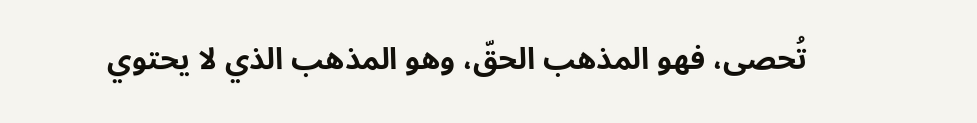تُحصى، فهو المذهب الحقّ، وهو المذهب الذي لا يحتوي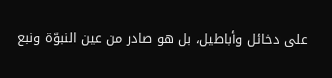على دخائل وأباطيل، بل هو صادر من عين النبوّة ونبع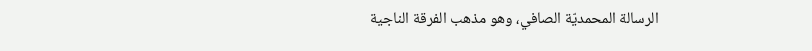الرسالة المحمديّة الصافي، وهو مذهب الفرقة الناجية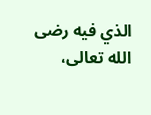الذي فيه رضى الله تعالى،